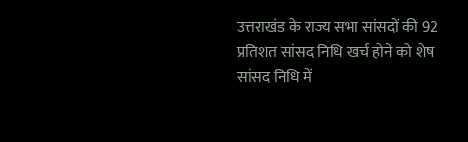उत्तराखंड के राज्य सभा सांसदों की 92 प्रतिशत सांसद निधि खर्च होने को शेष
सांसद निधि में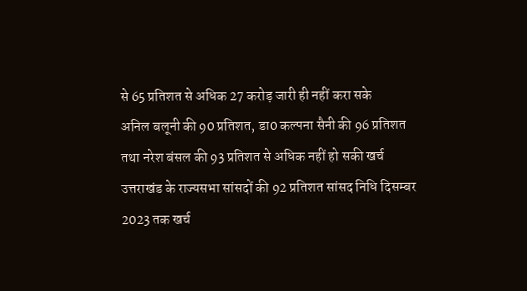से 65 प्रतिशत से अधिक 27 करोड़ जारी ही नहीं करा सके
अनिल बलूनी की 90 प्रतिशत, डा0 कल्पना सैनी की 96 प्रतिशत तथा नरेश बंसल की 93 प्रतिशत से अधिक नहीं हो सकी खर्च
उत्तराखंड के राज्यसभा सांसदों की 92 प्रतिशत सांसद निधि दिसम्बर 2023 तक खर्च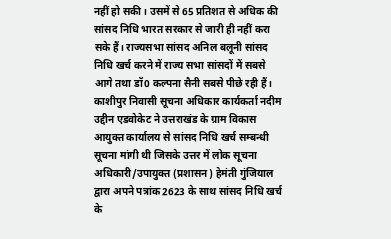नहीं हो सकी। उसमें से 65 प्रतिशत से अधिक की सांसद निधि भारत सरकार से जारी ही नहीं करा सके हैं। राज्यसभा सांसद अनिल बलूनी सांसद निधि खर्च करने में राज्य सभा सांसदों में सबसे आगे तथा डॉ0 कल्पना सैनी सबसे पीछे रही हैं।
काशीपुर निवासी सूचना अधिकार कार्यकर्ता नदीम उद्दीन एडवोकेट ने उत्तराखंड के ग्राम विकास आयुक्त कार्यालय से सांसद निधि खर्च सम्बन्धी सूचना मांगी थी जिसके उत्तर में लोक सूचना अधिकारी/उपायुक्त (प्रशासन) हेमंती गुंजियाल द्वारा अपने पत्रांक 2623 के साथ सांसद निधि खर्च के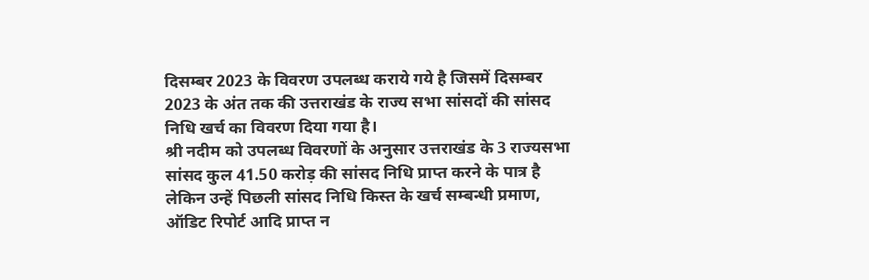दिसम्बर 2023 के विवरण उपलब्ध कराये गये है जिसमें दिसम्बर 2023 के अंत तक की उत्तराखंड के राज्य सभा सांसदों की सांसद निधि खर्च का विवरण दिया गया है।
श्री नदीम को उपलब्ध विवरणों के अनुसार उत्तराखंड के 3 राज्यसभा सांसद कुल 41.50 करोड़ की सांसद निधि प्राप्त करने के पात्र है लेकिन उन्हें पिछली सांसद निधि किस्त के खर्च सम्बन्धी प्रमाण, ऑडिट रिपोर्ट आदि प्राप्त न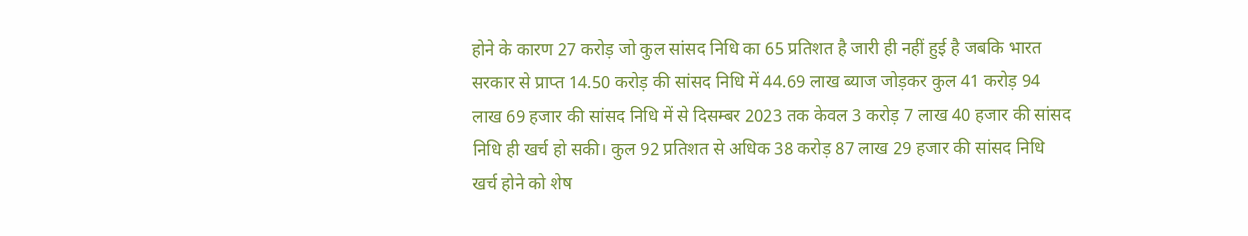होने के कारण 27 करोड़ जो कुल सांसद निधि का 65 प्रतिशत है जारी ही नहीं हुई है जबकि भारत सरकार से प्राप्त 14.50 करोड़ की सांसद निधि में 44.69 लाख ब्याज जोड़कर कुल 41 करोड़ 94 लाख 69 हजार की सांसद निधि में से दिसम्बर 2023 तक केवल 3 करोड़ 7 लाख 40 हजार की सांसद निधि ही खर्च हो सकी। कुल 92 प्रतिशत से अधिक 38 करोड़ 87 लाख 29 हजार की सांसद निधि खर्च होने को शेष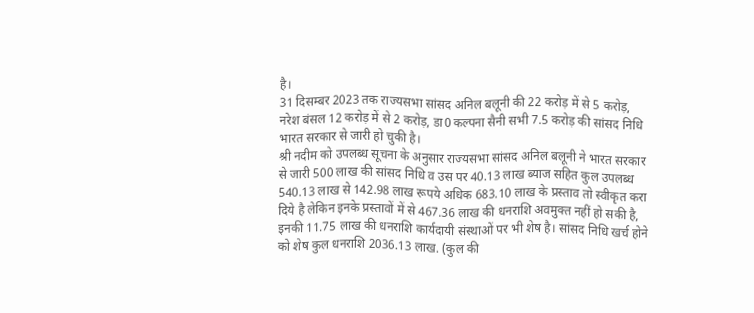है।
31 दिसम्बर 2023 तक राज्यसभा सांसद अनिल बलूनी की 22 करोड़ में से 5 करोड़, नरेश बंसल 12 करोड़ में से 2 करोड़, डा0 कल्पना सैनी सभी 7.5 करोड़ की सांसद निधि भारत सरकार से जारी हो चुकी है।
श्री नदीम को उपलब्ध सूचना के अनुसार राज्यसभा सांसद अनिल बलूनी ने भारत सरकार से जारी 500 लाख की सांसद निधि व उस पर 40.13 लाख ब्याज सहित कुल उपलब्ध 540.13 लाख से 142.98 लाख रूपये अधिक 683.10 लाख के प्रस्ताव तो स्वीकृत करा दिये है लेकिन इनके प्रस्तावों में से 467.36 लाख की धनराशि अवमुक्त नहीं हो सकी है, इनकी 11.75 लाख की धनराशि कार्यदायी संस्थाओं पर भी शेष है। सांसद निधि खर्च होने को शेष कुल धनराशि 2036.13 लाख. (कुल की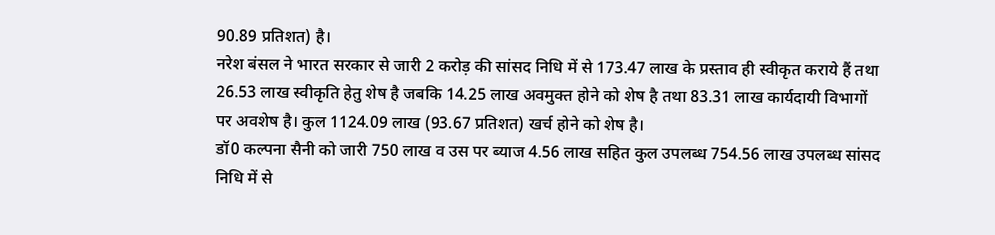90.89 प्रतिशत) है।
नरेश बंसल ने भारत सरकार से जारी 2 करोड़ की सांसद निधि में से 173.47 लाख के प्रस्ताव ही स्वीकृत कराये हैं तथा 26.53 लाख स्वीकृति हेतु शेष है जबकि 14.25 लाख अवमुक्त होने को शेष है तथा 83.31 लाख कार्यदायी विभागों पर अवशेष है। कुल 1124.09 लाख (93.67 प्रतिशत) खर्च होने को शेष है।
डॉ0 कल्पना सैनी को जारी 750 लाख व उस पर ब्याज 4.56 लाख सहित कुल उपलब्ध 754.56 लाख उपलब्ध सांसद निधि में से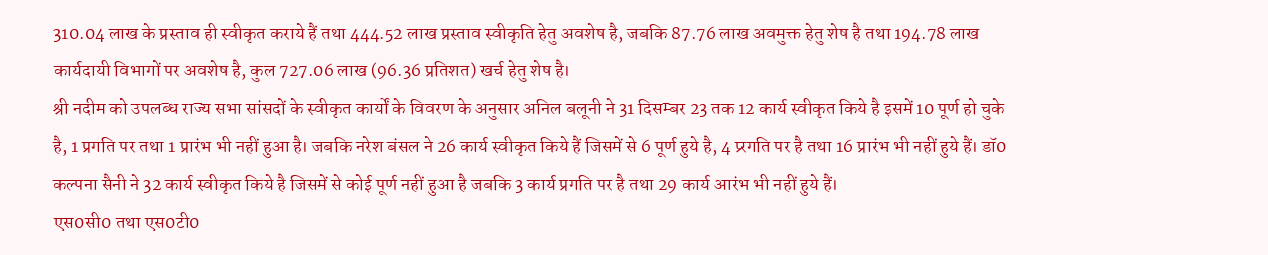310.04 लाख के प्रस्ताव ही स्वीकृत कराये हैं तथा 444.52 लाख प्रस्ताव स्वीकृति हेतु अवशेष है, जबकि 87.76 लाख अवमुक्त हेतु शेष है तथा 194.78 लाख कार्यदायी विभागों पर अवशेष है, कुल 727.06 लाख (96.36 प्रतिशत) खर्च हेतु शेष है।
श्री नदीम को उपलब्ध राज्य सभा सांसदों के स्वीकृत कार्यों के विवरण के अनुसार अनिल बलूनी ने 31 दिसम्बर 23 तक 12 कार्य स्वीकृत किये है इसमें 10 पूर्ण हो चुके है, 1 प्रगति पर तथा 1 प्रारंभ भी नहीं हुआ है। जबकि नरेश बंसल ने 26 कार्य स्वीकृत किये हैं जिसमें से 6 पूर्ण हुये है, 4 प्र्रगति पर है तथा 16 प्रारंभ भी नहीं हुये हैं। डॉ0 कल्पना सैनी ने 32 कार्य स्वीकृत किये है जिसमें से कोई पूर्ण नहीं हुआ है जबकि 3 कार्य प्रगति पर है तथा 29 कार्य आरंभ भी नहीं हुये हैं।
एस0सी0 तथा एस0टी0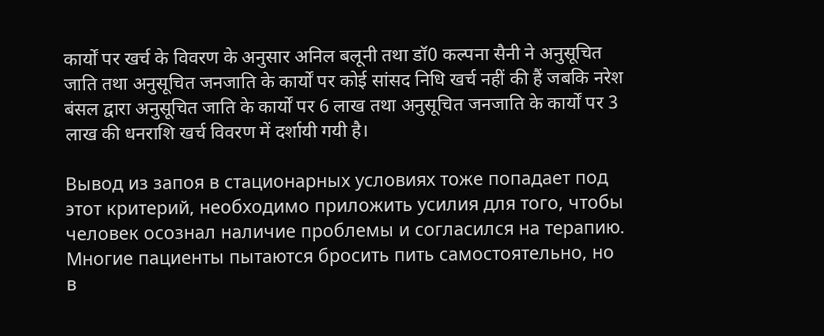कार्यों पर खर्च के विवरण के अनुसार अनिल बलूनी तथा डॉ0 कल्पना सैनी ने अनुसूचित जाति तथा अनुसूचित जनजाति के कार्यों पर कोई सांसद निधि खर्च नहीं की हैं जबकि नरेश बंसल द्वारा अनुसूचित जाति के कार्यों पर 6 लाख तथा अनुसूचित जनजाति के कार्यों पर 3 लाख की धनराशि खर्च विवरण में दर्शायी गयी है।

Вывод из запоя в стационарных условиях тоже попадает под этот критерий, необходимо приложить усилия для того, чтобы человек осознал наличие проблемы и согласился на терапию. Многие пациенты пытаются бросить пить самостоятельно, но в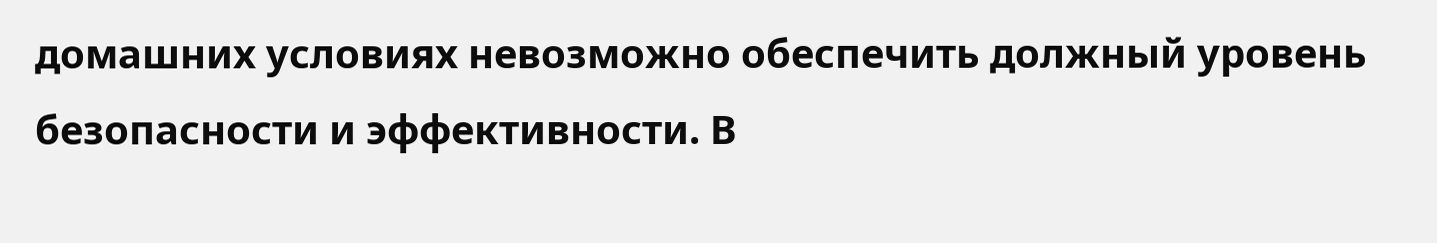домашних условиях невозможно обеспечить должный уровень безопасности и эффективности. В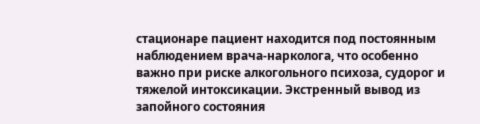стационаре пациент находится под постоянным наблюдением врача-нарколога, что особенно важно при риске алкогольного психоза, судорог и тяжелой интоксикации. Экстренный вывод из запойного состояния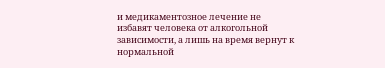и медикаментозное лечение не избавят человека от алкогольной зависимости, а лишь на время вернут к нормальной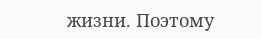жизни. Поэтому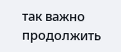так важно продолжить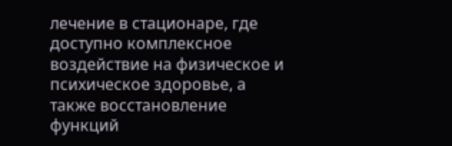лечение в стационаре, где доступно комплексное воздействие на физическое и психическое здоровье, а также восстановление функций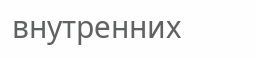внутренних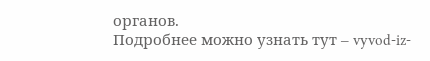органов.
Подробнее можно узнать тут – vyvod-iz-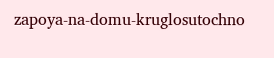zapoya-na-domu-kruglosutochno